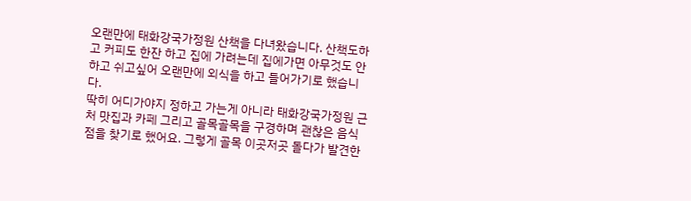오랜만에 태화강국가정원 산책을 다녀왔습니다. 산책도하고 커피도 한잔 하고 집에 가려는데 집에가면 아무것도 안하고 쉬고싶어 오랜만에 외식을 하고 들어가기로 했습니다.
딱히 어디가야지 정하고 가는게 아니라 태화강국가정원 근처 맛집과 카페 그리고 골목골목을 구경하며 괜찮은 음식점을 찾기로 했어요. 그렇게 골목 이곳저곳 돌다가 발견한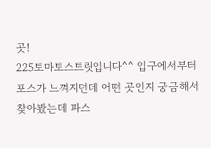곳!
225토마토스트릿입니다^^ 입구에서부터 포스가 느껴지던데 어떤 곳인지 궁금해서 찾아봤는데 파스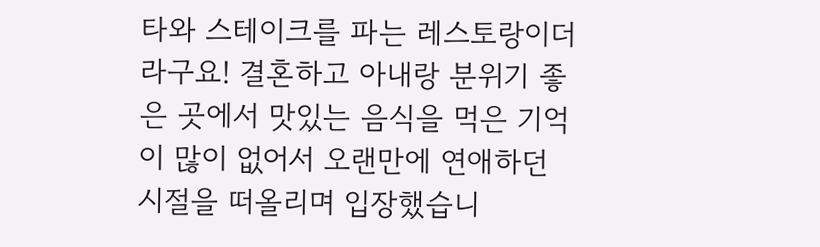타와 스테이크를 파는 레스토랑이더라구요! 결혼하고 아내랑 분위기 좋은 곳에서 맛있는 음식을 먹은 기억이 많이 없어서 오랜만에 연애하던 시절을 떠올리며 입장했습니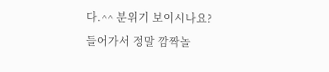다.^^ 분위기 보이시나요?
들어가서 정말 깜짝놀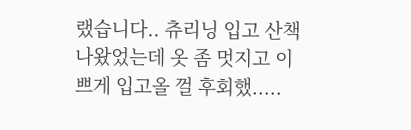랬습니다.. 츄리닝 입고 산책나왔었는데 옷 좀 멋지고 이쁘게 입고올 껄 후회했.....